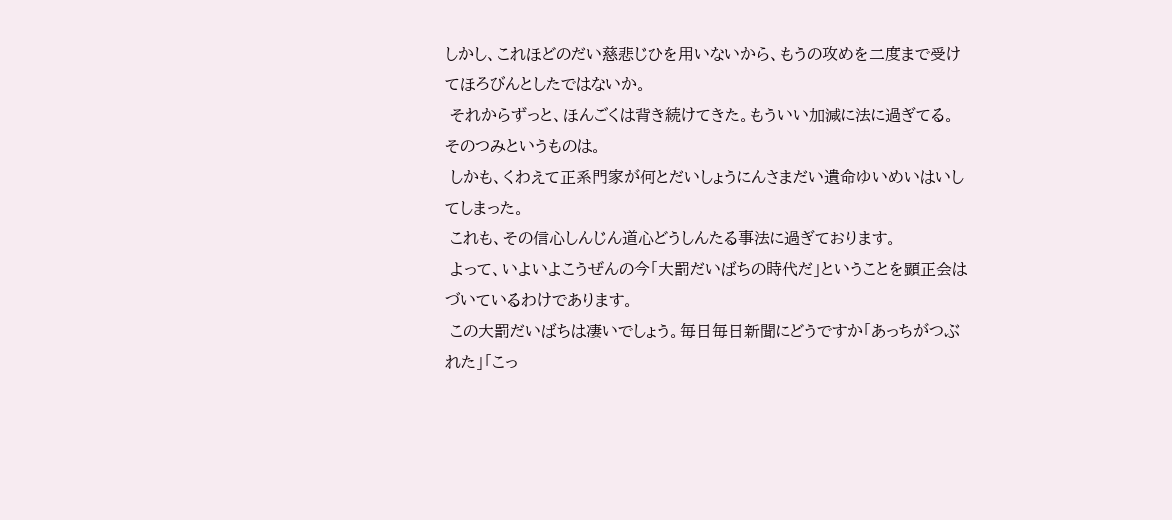しかし、これほどのだい慈悲じひを用いないから、もうの攻めを二度まで受けてほろびんとしたではないか。
 それからずっと、ほんごくは背き続けてきた。もういい加減に法に過ぎてる。そのつみというものは。
 しかも、くわえて正系門家が何とだいしょうにんさまだい遺命ゆいめいはいしてしまった。
 これも、その信心しんじん道心どうしんたる事法に過ぎております。
 よって、いよいよこうぜんの今「大罰だいばちの時代だ」ということを顕正会はづいているわけであります。
 この大罰だいばちは凄いでしょう。毎日毎日新聞にどうですか「あっちがつぶれた」「こっ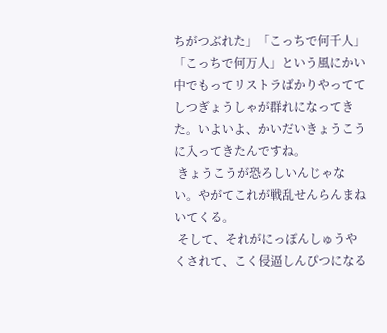ちがつぶれた」「こっちで何千人」「こっちで何万人」という風にかい中でもってリストラばかりやっててしつぎょうしゃが群れになってきた。いよいよ、かいだいきょうこうに入ってきたんですね。
 きょうこうが恐ろしいんじゃない。やがてこれが戦乱せんらんまねいてくる。
 そして、それがにっぽんしゅうやくされて、こく侵逼しんぴつになる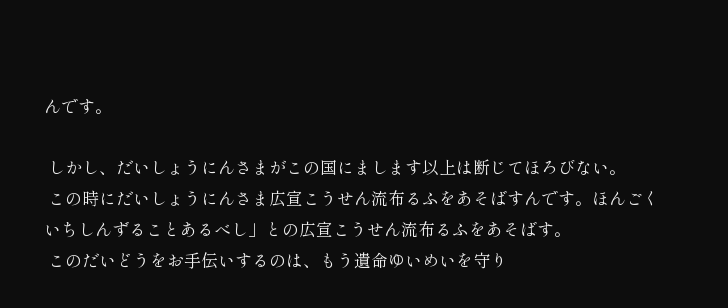んです。

 しかし、だいしょうにんさまがこの国にまします以上は断じてほろびない。
 この時にだいしょうにんさま広宣こうせん流布るふをあそばすんです。ほんごくいちしんずることあるべし」との広宣こうせん流布るふをあそばす。
 このだいどうをお手伝いするのは、もう遺命ゆいめいを守り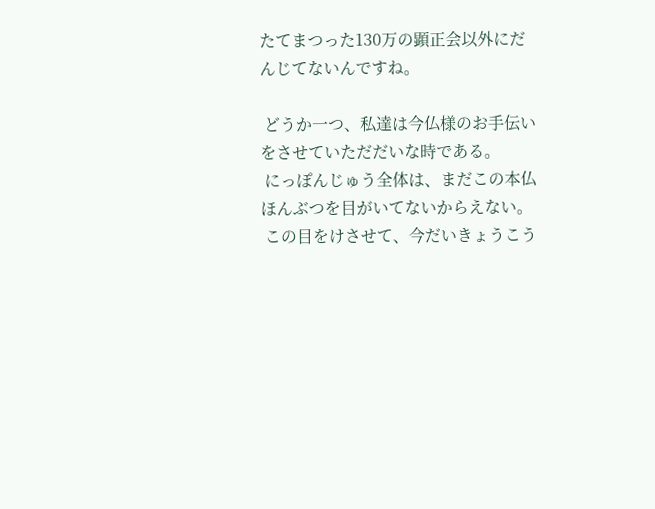たてまつった130万の顕正会以外にだんじてないんですね。

 どうか一つ、私達は今仏様のお手伝いをさせていただだいな時である。
 にっぽんじゅう全体は、まだこの本仏ほんぶつを目がいてないからえない。
 この目をけさせて、今だいきょうこう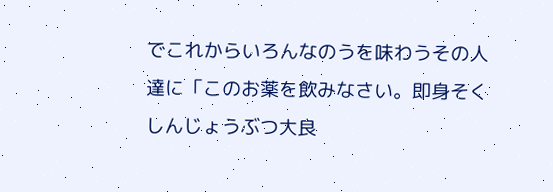でこれからいろんなのうを味わうその人達に「このお薬を飲みなさい。即身そくしんじょうぶつ大良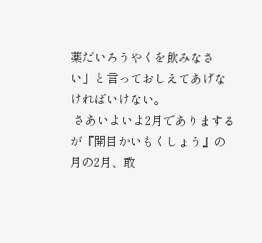薬だいろうやくを飲みなさい」と言っておしえてあげなければいけない。
 さあいよいよ2月でありまするが『開目かいもくしょう』の月の2月、敢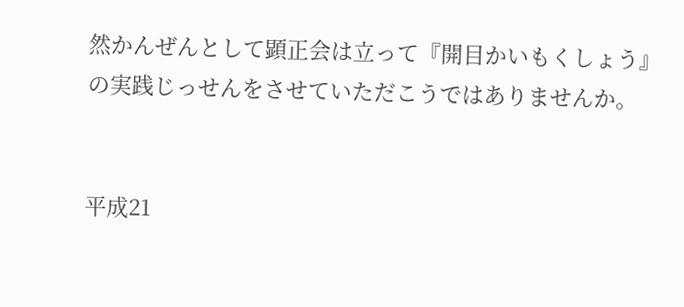然かんぜんとして顕正会は立って『開目かいもくしょう』の実践じっせんをさせていただこうではありませんか。


平成21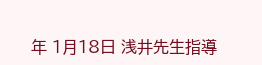年 1月18日 浅井先生指導